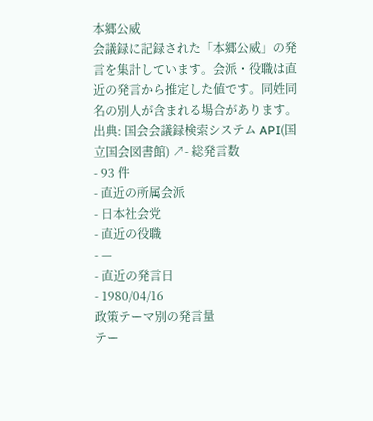本郷公威
会議録に記録された「本郷公威」の発言を集計しています。会派・役職は直近の発言から推定した値です。同姓同名の別人が含まれる場合があります。
出典: 国会会議録検索システム API(国立国会図書館) ↗- 総発言数
- 93 件
- 直近の所属会派
- 日本社会党
- 直近の役職
- —
- 直近の発言日
- 1980/04/16
政策テーマ別の発言量
テー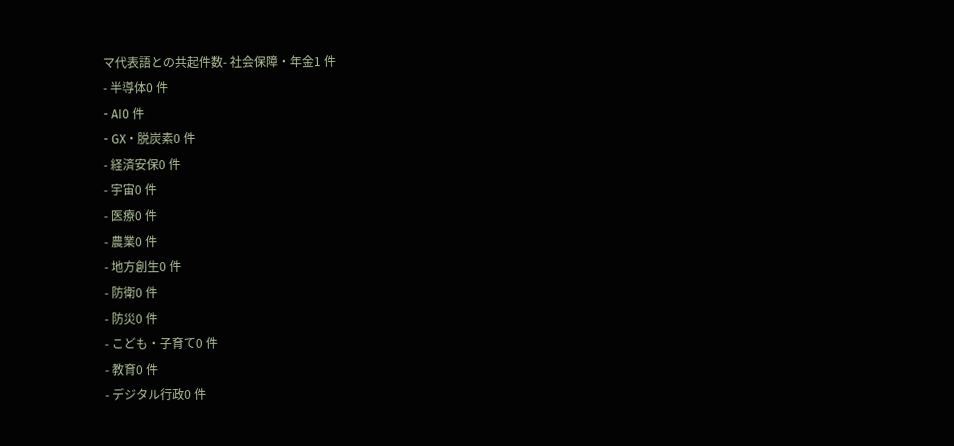マ代表語との共起件数- 社会保障・年金1 件
- 半導体0 件
- AI0 件
- GX・脱炭素0 件
- 経済安保0 件
- 宇宙0 件
- 医療0 件
- 農業0 件
- 地方創生0 件
- 防衛0 件
- 防災0 件
- こども・子育て0 件
- 教育0 件
- デジタル行政0 件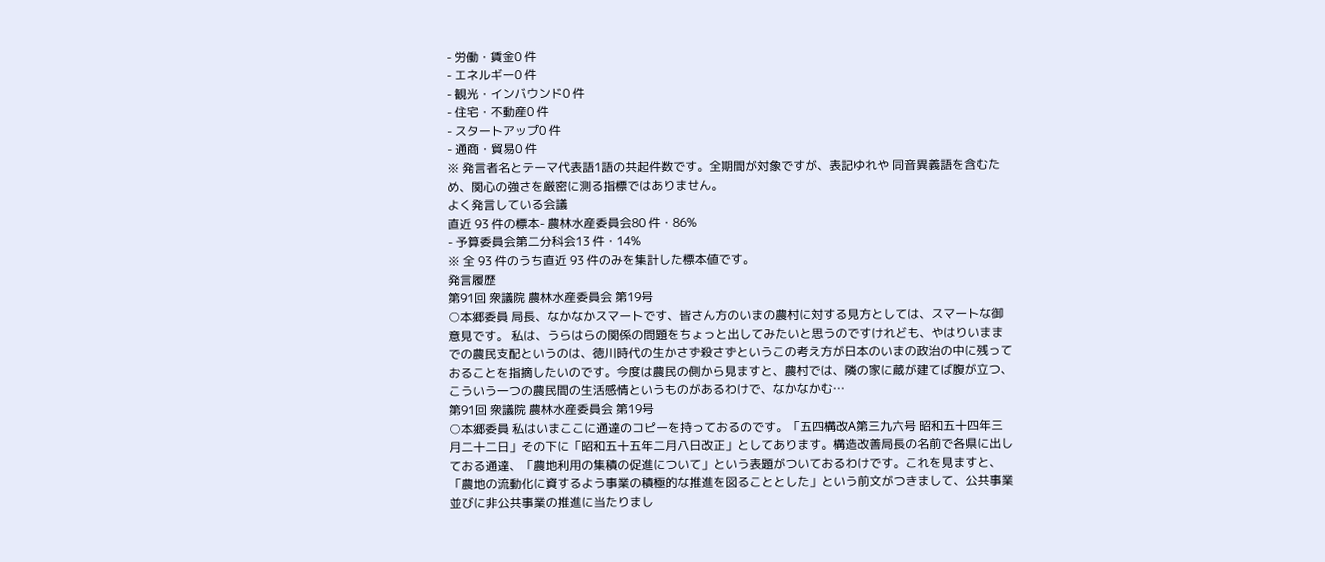- 労働・賃金0 件
- エネルギー0 件
- 観光・インバウンド0 件
- 住宅・不動産0 件
- スタートアップ0 件
- 通商・貿易0 件
※ 発言者名とテーマ代表語1語の共起件数です。全期間が対象ですが、表記ゆれや 同音異義語を含むため、関心の強さを厳密に測る指標ではありません。
よく発言している会議
直近 93 件の標本- 農林水産委員会80 件・86%
- 予算委員会第二分科会13 件・14%
※ 全 93 件のうち直近 93 件のみを集計した標本値です。
発言履歴
第91回 衆議院 農林水産委員会 第19号
○本郷委員 局長、なかなかスマートです、皆さん方のいまの農村に対する見方としては、スマートな御意見です。 私は、うらはらの関係の問題をちょっと出してみたいと思うのですけれども、やはりいままでの農民支配というのは、徳川時代の生かさず殺さずというこの考え方が日本のいまの政治の中に残っておることを指摘したいのです。今度は農民の側から見ますと、農村では、隣の家に蔵が建てば腹が立つ、こういう一つの農民間の生活感情というものがあるわけで、なかなかむ…
第91回 衆議院 農林水産委員会 第19号
○本郷委員 私はいまここに通達のコピーを持っておるのです。「五四構改A第三九六号 昭和五十四年三月二十二日」その下に「昭和五十五年二月八日改正」としてあります。構造改善局長の名前で各県に出しておる通達、「農地利用の集積の促進について」という表題がついておるわけです。これを見ますと、「農地の流動化に資するよう事業の積極的な推進を図ることとした」という前文がつきまして、公共事業並びに非公共事業の推進に当たりまし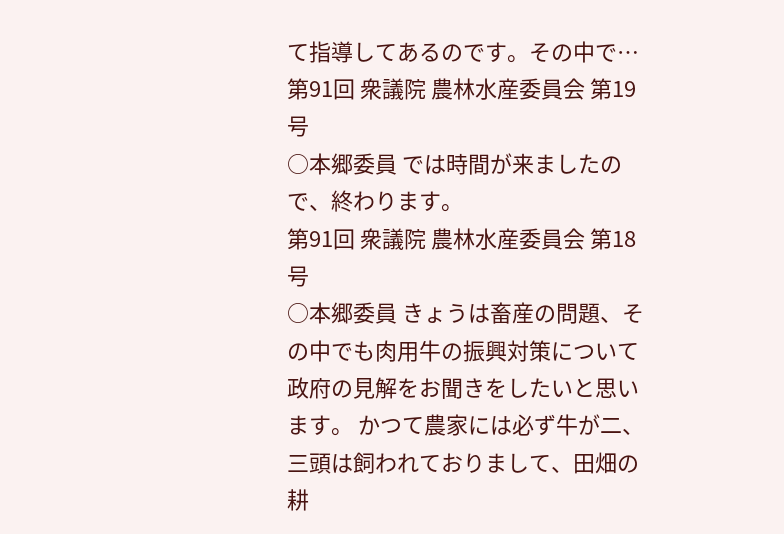て指導してあるのです。その中で…
第91回 衆議院 農林水産委員会 第19号
○本郷委員 では時間が来ましたので、終わります。
第91回 衆議院 農林水産委員会 第18号
○本郷委員 きょうは畜産の問題、その中でも肉用牛の振興対策について政府の見解をお聞きをしたいと思います。 かつて農家には必ず牛が二、三頭は飼われておりまして、田畑の耕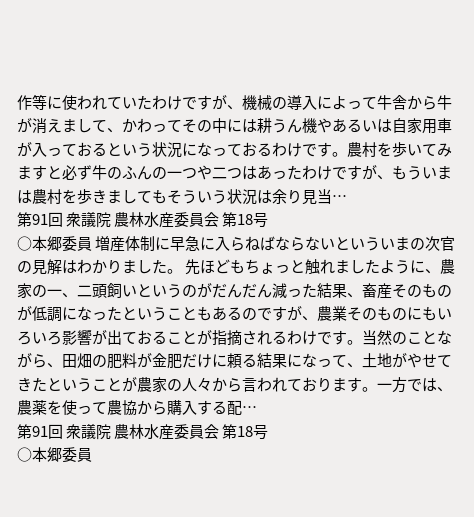作等に使われていたわけですが、機械の導入によって牛舎から牛が消えまして、かわってその中には耕うん機やあるいは自家用車が入っておるという状況になっておるわけです。農村を歩いてみますと必ず牛のふんの一つや二つはあったわけですが、もういまは農村を歩きましてもそういう状況は余り見当…
第91回 衆議院 農林水産委員会 第18号
○本郷委員 増産体制に早急に入らねばならないといういまの次官の見解はわかりました。 先ほどもちょっと触れましたように、農家の一、二頭飼いというのがだんだん減った結果、畜産そのものが低調になったということもあるのですが、農業そのものにもいろいろ影響が出ておることが指摘されるわけです。当然のことながら、田畑の肥料が金肥だけに頼る結果になって、土地がやせてきたということが農家の人々から言われております。一方では、農薬を使って農協から購入する配…
第91回 衆議院 農林水産委員会 第18号
○本郷委員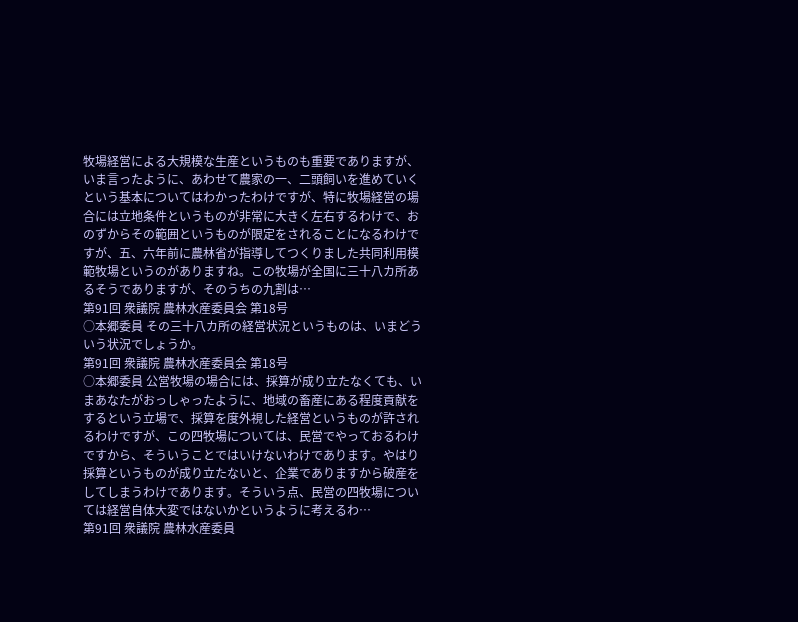牧場経営による大規模な生産というものも重要でありますが、いま言ったように、あわせて農家の一、二頭飼いを進めていくという基本についてはわかったわけですが、特に牧場経営の場合には立地条件というものが非常に大きく左右するわけで、おのずからその範囲というものが限定をされることになるわけですが、五、六年前に農林省が指導してつくりました共同利用模範牧場というのがありますね。この牧場が全国に三十八カ所あるそうでありますが、そのうちの九割は…
第91回 衆議院 農林水産委員会 第18号
○本郷委員 その三十八カ所の経営状況というものは、いまどういう状況でしょうか。
第91回 衆議院 農林水産委員会 第18号
○本郷委員 公営牧場の場合には、採算が成り立たなくても、いまあなたがおっしゃったように、地域の畜産にある程度貢献をするという立場で、採算を度外視した経営というものが許されるわけですが、この四牧場については、民営でやっておるわけですから、そういうことではいけないわけであります。やはり採算というものが成り立たないと、企業でありますから破産をしてしまうわけであります。そういう点、民営の四牧場については経営自体大変ではないかというように考えるわ…
第91回 衆議院 農林水産委員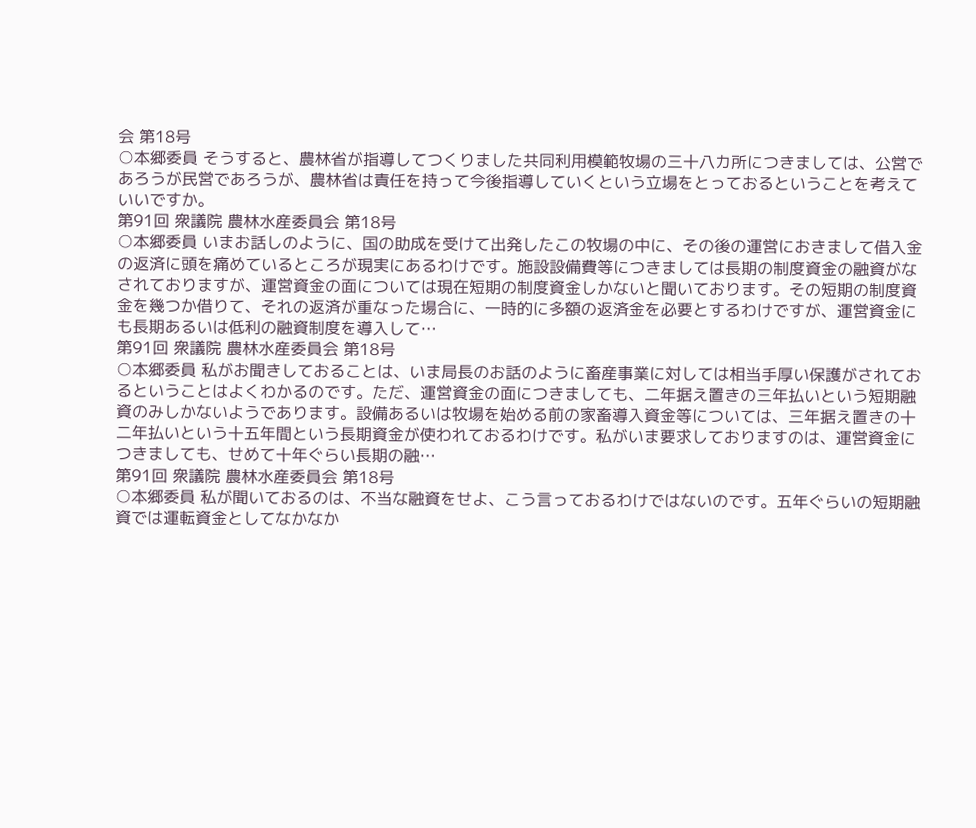会 第18号
○本郷委員 そうすると、農林省が指導してつくりました共同利用模範牧場の三十八カ所につきましては、公営であろうが民営であろうが、農林省は責任を持って今後指導していくという立場をとっておるということを考えていいですか。
第91回 衆議院 農林水産委員会 第18号
○本郷委員 いまお話しのように、国の助成を受けて出発したこの牧場の中に、その後の運営におきまして借入金の返済に頭を痛めているところが現実にあるわけです。施設設備費等につきましては長期の制度資金の融資がなされておりますが、運営資金の面については現在短期の制度資金しかないと聞いております。その短期の制度資金を幾つか借りて、それの返済が重なった場合に、一時的に多額の返済金を必要とするわけですが、運営資金にも長期あるいは低利の融資制度を導入して…
第91回 衆議院 農林水産委員会 第18号
○本郷委員 私がお聞きしておることは、いま局長のお話のように畜産事業に対しては相当手厚い保護がされておるということはよくわかるのです。ただ、運営資金の面につきましても、二年据え置きの三年払いという短期融資のみしかないようであります。設備あるいは牧場を始める前の家畜導入資金等については、三年据え置きの十二年払いという十五年間という長期資金が使われておるわけです。私がいま要求しておりますのは、運営資金につきましても、せめて十年ぐらい長期の融…
第91回 衆議院 農林水産委員会 第18号
○本郷委員 私が聞いておるのは、不当な融資をせよ、こう言っておるわけではないのです。五年ぐらいの短期融資では運転資金としてなかなか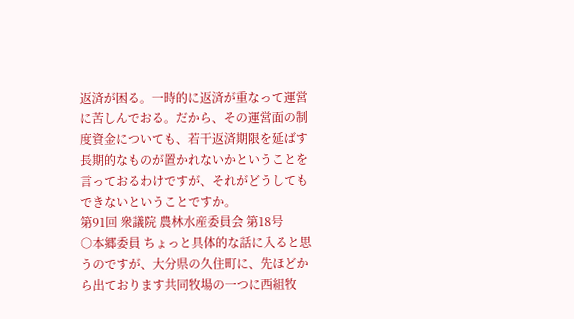返済が困る。一時的に返済が重なって運営に苦しんでおる。だから、その運営面の制度資金についても、若干返済期限を延ばす長期的なものが置かれないかということを言っておるわけですが、それがどうしてもできないということですか。
第91回 衆議院 農林水産委員会 第18号
○本郷委員 ちょっと具体的な話に入ると思うのですが、大分県の久住町に、先ほどから出ております共同牧場の一つに西組牧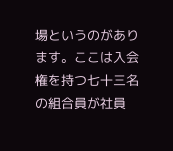場というのがあります。ここは入会権を持つ七十三名の組合員が社員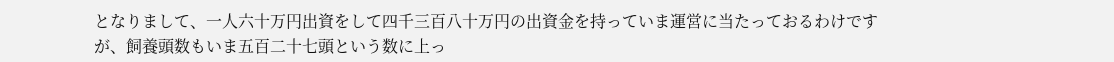となりまして、一人六十万円出資をして四千三百八十万円の出資金を持っていま運営に当たっておるわけですが、飼養頭数もいま五百二十七頭という数に上っ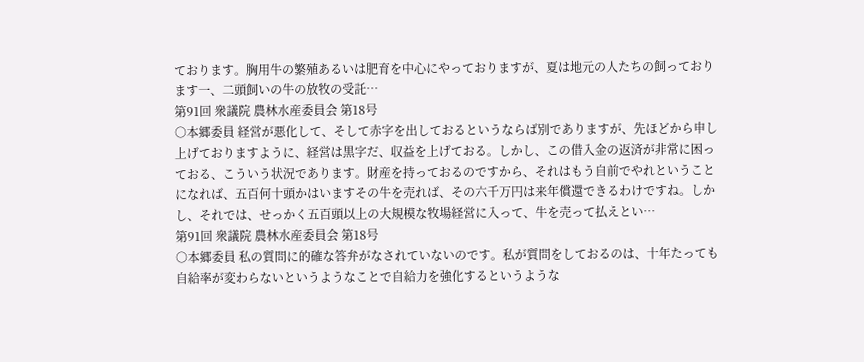ております。胸用牛の繁殖あるいは肥育を中心にやっておりますが、夏は地元の人たちの飼っております一、二頭飼いの牛の放牧の受託…
第91回 衆議院 農林水産委員会 第18号
○本郷委員 経営が悪化して、そして赤字を出しておるというならば別でありますが、先ほどから申し上げておりますように、経営は黒字だ、収益を上げておる。しかし、この借入金の返済が非常に困っておる、こういう状況であります。財産を持っておるのですから、それはもう自前でやれということになれば、五百何十頭かはいますその牛を売れば、その六千万円は来年償還できるわけですね。しかし、それでは、せっかく五百頭以上の大規模な牧場経営に入って、牛を売って払えとい…
第91回 衆議院 農林水産委員会 第18号
○本郷委員 私の質問に的確な答弁がなされていないのです。私が質問をしておるのは、十年たっても自給率が変わらないというようなことで自給力を強化するというような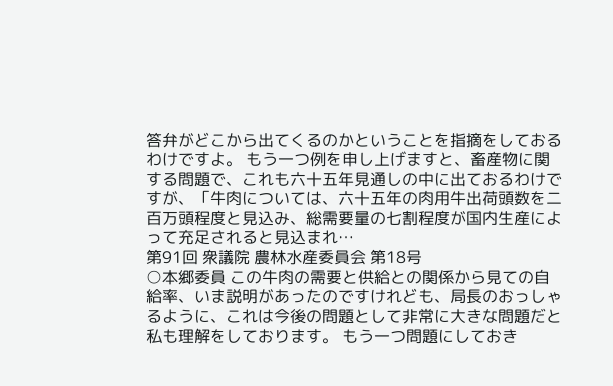答弁がどこから出てくるのかということを指摘をしておるわけですよ。 もう一つ例を申し上げますと、畜産物に関する問題で、これも六十五年見通しの中に出ておるわけですが、「牛肉については、六十五年の肉用牛出荷頭数を二百万頭程度と見込み、総需要量の七割程度が国内生産によって充足されると見込まれ…
第91回 衆議院 農林水産委員会 第18号
○本郷委員 この牛肉の需要と供給との関係から見ての自給率、いま説明があったのですけれども、局長のおっしゃるように、これは今後の問題として非常に大きな問題だと私も理解をしております。 もう一つ問題にしておき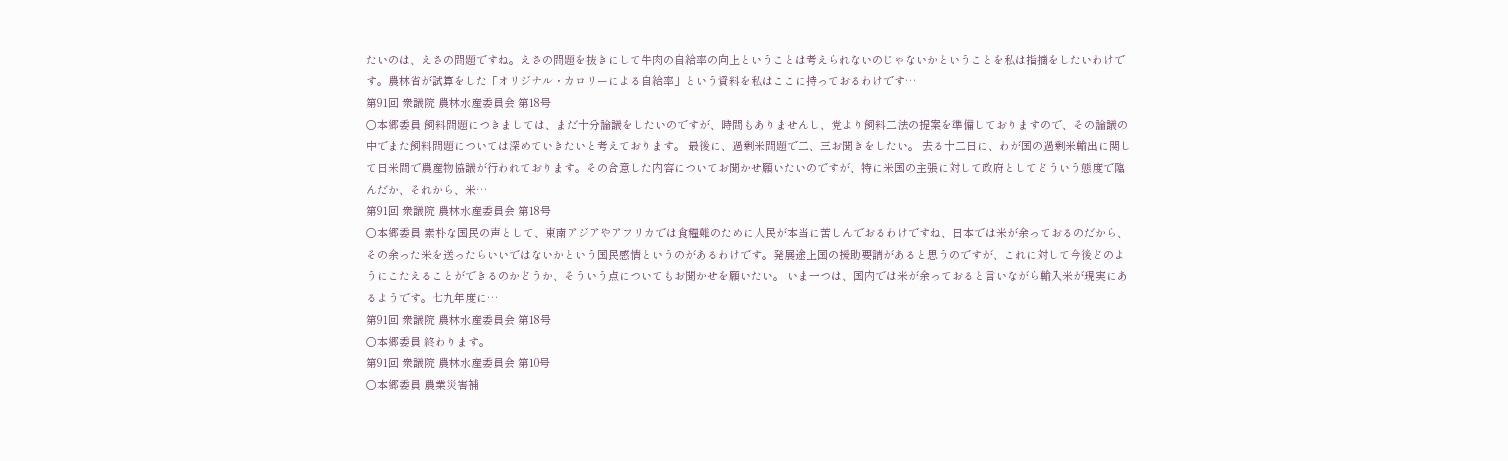たいのは、えさの問題ですね。えさの問題を抜きにして牛肉の自給率の向上ということは考えられないのじゃないかということを私は指摘をしたいわけです。農林省が試算をした「オリジナル・カロリーによる自給率」という資料を私はここに持っておるわけです…
第91回 衆議院 農林水産委員会 第18号
○本郷委員 飼料問題につきましては、まだ十分論議をしたいのですが、時間もありませんし、党より飼料二法の提案を準備しておりますので、その論議の中でまた飼料問題については深めていきたいと考えております。 最後に、過剰米問題で二、三お聞きをしたい。 去る十二日に、わが国の過剰米輸出に関して日米間で農産物協議が行われております。その合意した内容についてお聞かせ願いたいのですが、特に米国の主張に対して政府としてどういう態度で臨んだか、それから、米…
第91回 衆議院 農林水産委員会 第18号
○本郷委員 素朴な国民の声として、東南アジアやアフリカでは食糧難のために人民が本当に苦しんでおるわけですね、日本では米が余っておるのだから、その余った米を送ったらいいではないかという国民感情というのがあるわけです。発展途上国の援助要請があると思うのですが、これに対して今後どのようにこたえることができるのかどうか、そういう点についてもお聞かせを願いたい。 いま一つは、国内では米が余っておると言いながら輸入米が現実にあるようです。七九年度に…
第91回 衆議院 農林水産委員会 第18号
○本郷委員 終わります。
第91回 衆議院 農林水産委員会 第10号
○本郷委員 農業災害補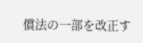償法の一部を改正す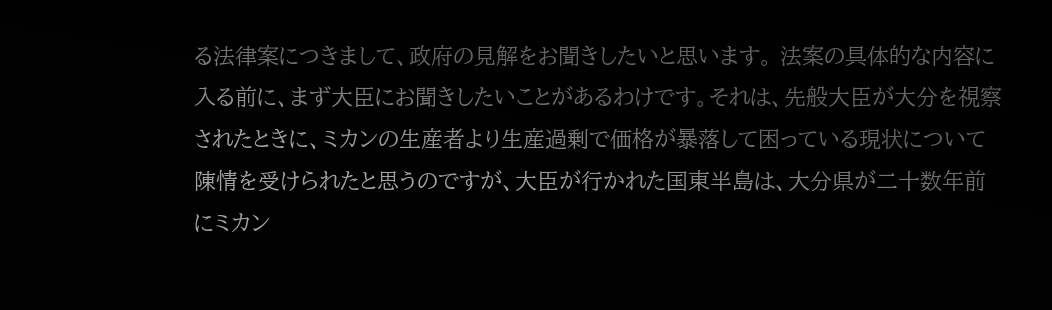る法律案につきまして、政府の見解をお聞きしたいと思います。 法案の具体的な内容に入る前に、まず大臣にお聞きしたいことがあるわけです。それは、先般大臣が大分を視察されたときに、ミカンの生産者より生産過剰で価格が暴落して困っている現状について陳情を受けられたと思うのですが、大臣が行かれた国東半島は、大分県が二十数年前にミカン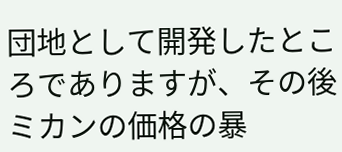団地として開発したところでありますが、その後ミカンの価格の暴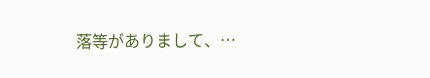落等がありまして、…